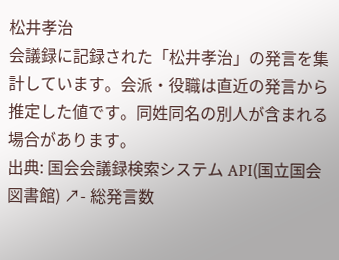松井孝治
会議録に記録された「松井孝治」の発言を集計しています。会派・役職は直近の発言から推定した値です。同姓同名の別人が含まれる場合があります。
出典: 国会会議録検索システム API(国立国会図書館) ↗- 総発言数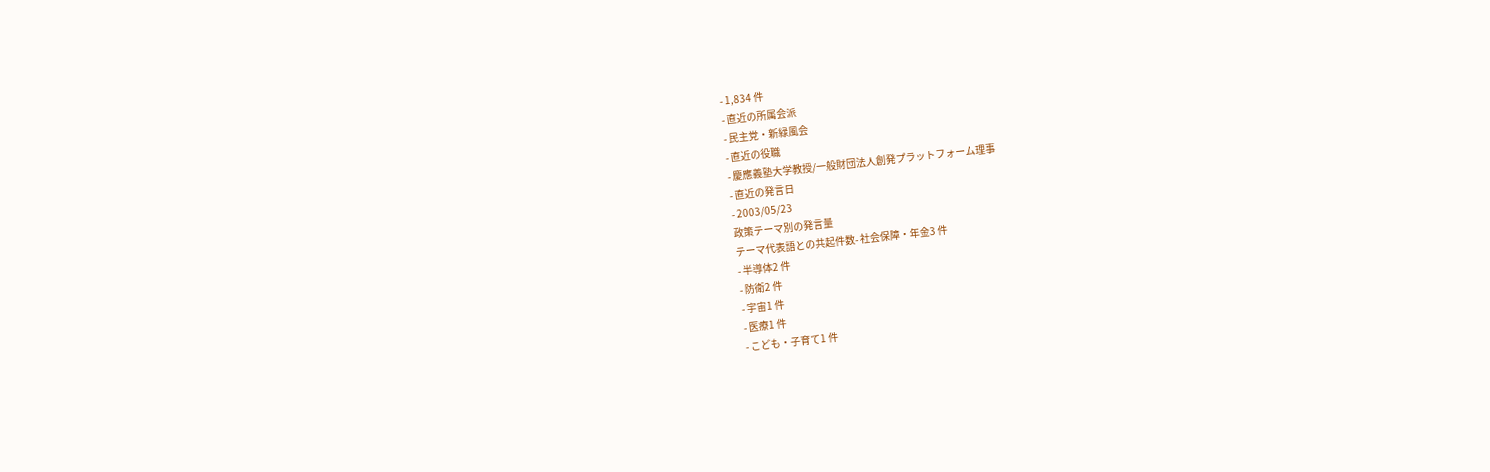- 1,834 件
- 直近の所属会派
- 民主党・新緑風会
- 直近の役職
- 慶應義塾大学教授/一般財団法人創発プラットフォーム理事
- 直近の発言日
- 2003/05/23
政策テーマ別の発言量
テーマ代表語との共起件数- 社会保障・年金3 件
- 半導体2 件
- 防衛2 件
- 宇宙1 件
- 医療1 件
- こども・子育て1 件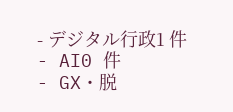- デジタル行政1 件
- AI0 件
- GX・脱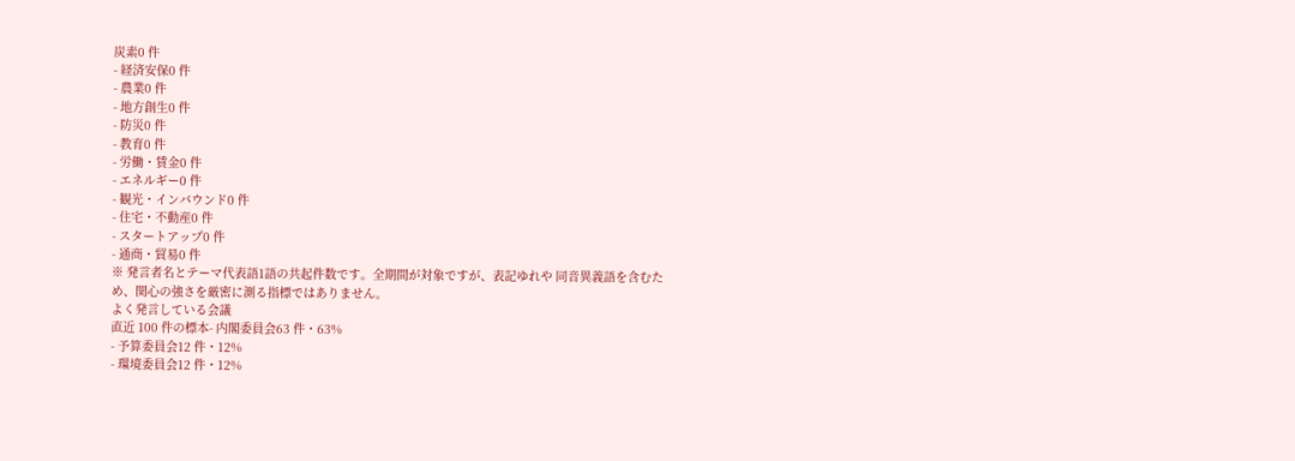炭素0 件
- 経済安保0 件
- 農業0 件
- 地方創生0 件
- 防災0 件
- 教育0 件
- 労働・賃金0 件
- エネルギー0 件
- 観光・インバウンド0 件
- 住宅・不動産0 件
- スタートアップ0 件
- 通商・貿易0 件
※ 発言者名とテーマ代表語1語の共起件数です。全期間が対象ですが、表記ゆれや 同音異義語を含むため、関心の強さを厳密に測る指標ではありません。
よく発言している会議
直近 100 件の標本- 内閣委員会63 件・63%
- 予算委員会12 件・12%
- 環境委員会12 件・12%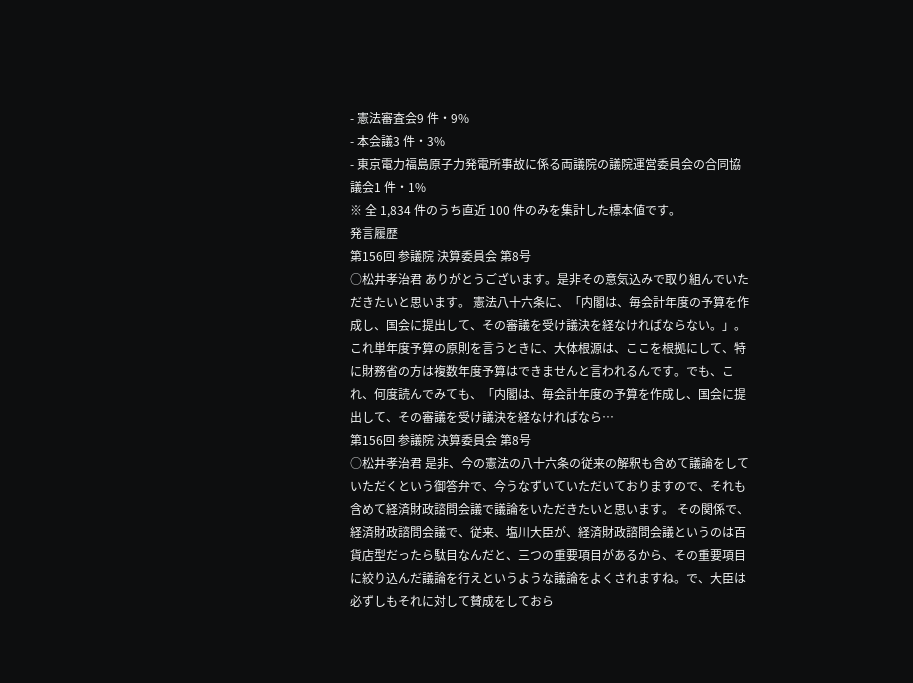- 憲法審査会9 件・9%
- 本会議3 件・3%
- 東京電力福島原子力発電所事故に係る両議院の議院運営委員会の合同協議会1 件・1%
※ 全 1,834 件のうち直近 100 件のみを集計した標本値です。
発言履歴
第156回 参議院 決算委員会 第8号
○松井孝治君 ありがとうございます。是非その意気込みで取り組んでいただきたいと思います。 憲法八十六条に、「内閣は、毎会計年度の予算を作成し、国会に提出して、その審議を受け議決を経なければならない。」。これ単年度予算の原則を言うときに、大体根源は、ここを根拠にして、特に財務省の方は複数年度予算はできませんと言われるんです。でも、これ、何度読んでみても、「内閣は、毎会計年度の予算を作成し、国会に提出して、その審議を受け議決を経なければなら…
第156回 参議院 決算委員会 第8号
○松井孝治君 是非、今の憲法の八十六条の従来の解釈も含めて議論をしていただくという御答弁で、今うなずいていただいておりますので、それも含めて経済財政諮問会議で議論をいただきたいと思います。 その関係で、経済財政諮問会議で、従来、塩川大臣が、経済財政諮問会議というのは百貨店型だったら駄目なんだと、三つの重要項目があるから、その重要項目に絞り込んだ議論を行えというような議論をよくされますね。で、大臣は必ずしもそれに対して賛成をしておら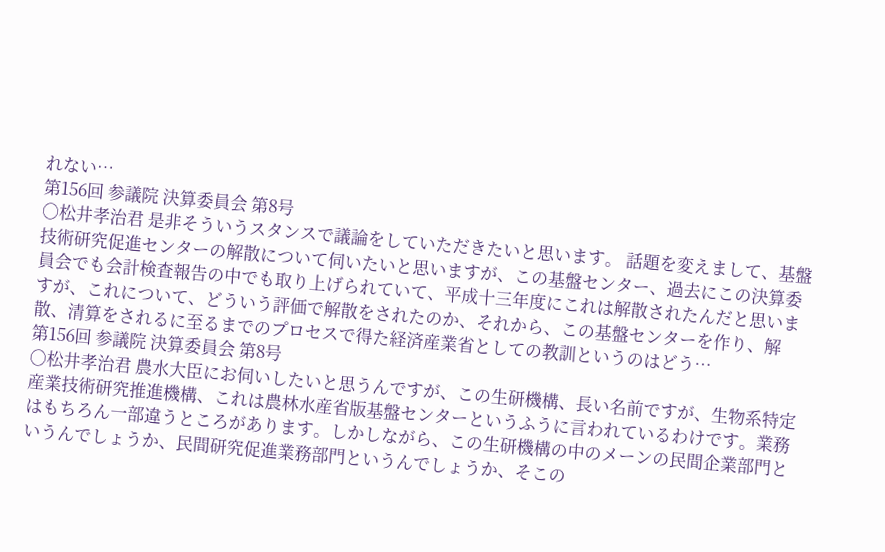れない…
第156回 参議院 決算委員会 第8号
○松井孝治君 是非そういうスタンスで議論をしていただきたいと思います。 話題を変えまして、基盤技術研究促進センターの解散について伺いたいと思いますが、この基盤センター、過去にこの決算委員会でも会計検査報告の中でも取り上げられていて、平成十三年度にこれは解散されたんだと思いますが、これについて、どういう評価で解散をされたのか、それから、この基盤センターを作り、解散、清算をされるに至るまでのプロセスで得た経済産業省としての教訓というのはどう…
第156回 参議院 決算委員会 第8号
○松井孝治君 農水大臣にお伺いしたいと思うんですが、この生研機構、長い名前ですが、生物系特定産業技術研究推進機構、これは農林水産省版基盤センターというふうに言われているわけです。業務はもちろん一部違うところがあります。しかしながら、この生研機構の中のメーンの民間企業部門というんでしょうか、民間研究促進業務部門というんでしょうか、そこの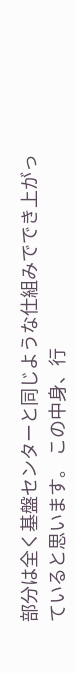部分は全く基盤センターと同じような仕組みででき上がっていると思います。 この中身、行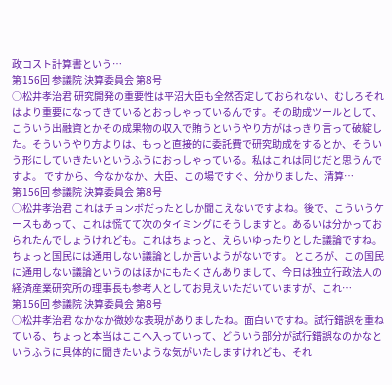政コスト計算書という…
第156回 参議院 決算委員会 第8号
○松井孝治君 研究開発の重要性は平沼大臣も全然否定しておられない、むしろそれはより重要になってきているとおっしゃっているんです。その助成ツールとして、こういう出融資とかその成果物の収入で賄うというやり方がはっきり言って破綻した。そういうやり方よりは、もっと直接的に委託費で研究助成をするとか、そういう形にしていきたいというふうにおっしゃっている。私はこれは同じだと思うんですよ。 ですから、今なかなか、大臣、この場ですぐ、分かりました、清算…
第156回 参議院 決算委員会 第8号
○松井孝治君 これはチョンボだったとしか聞こえないですよね。後で、こういうケースもあって、これは慌てて次のタイミングにそうしますと。あるいは分かっておられたんでしょうけれども。これはちょっと、えらいゆったりとした議論ですね。ちょっと国民には通用しない議論としか言いようがないです。 ところが、この国民に通用しない議論というのはほかにもたくさんありまして、今日は独立行政法人の経済産業研究所の理事長も参考人としてお見えいただいていますが、これ…
第156回 参議院 決算委員会 第8号
○松井孝治君 なかなか微妙な表現がありましたね。面白いですね。試行錯誤を重ねている、ちょっと本当はここへ入っていって、どういう部分が試行錯誤なのかなというふうに具体的に聞きたいような気がいたしますけれども、それ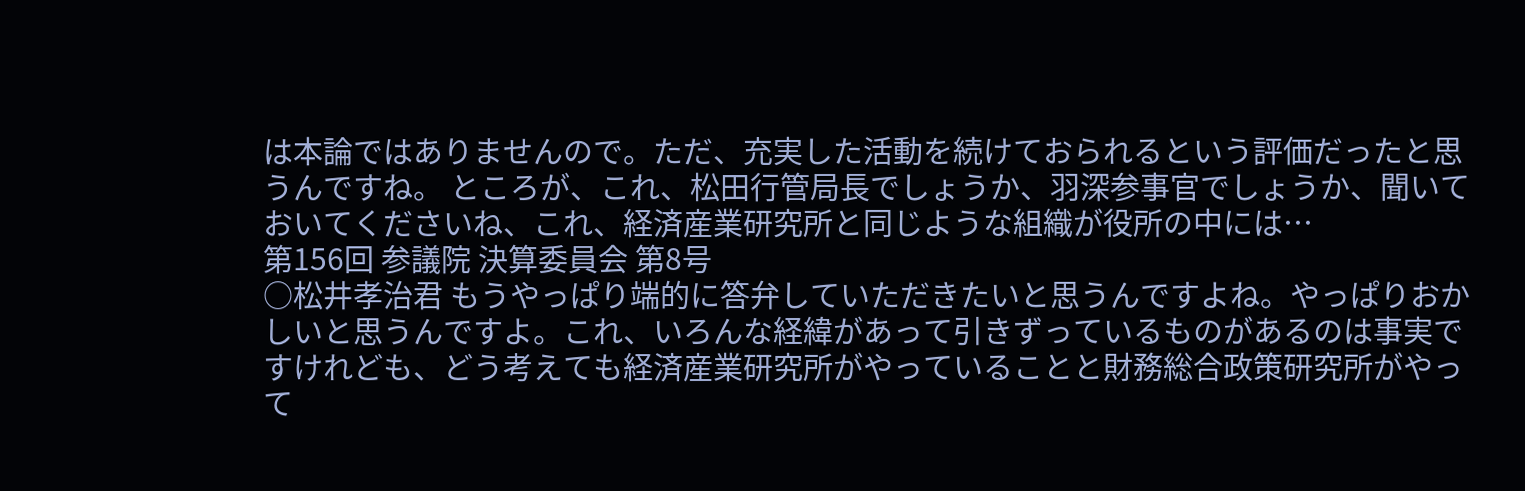は本論ではありませんので。ただ、充実した活動を続けておられるという評価だったと思うんですね。 ところが、これ、松田行管局長でしょうか、羽深参事官でしょうか、聞いておいてくださいね、これ、経済産業研究所と同じような組織が役所の中には…
第156回 参議院 決算委員会 第8号
○松井孝治君 もうやっぱり端的に答弁していただきたいと思うんですよね。やっぱりおかしいと思うんですよ。これ、いろんな経緯があって引きずっているものがあるのは事実ですけれども、どう考えても経済産業研究所がやっていることと財務総合政策研究所がやって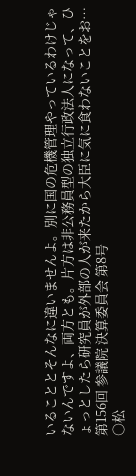いることとそんなに違いませんよ。別に国の危機管理やっているわけじゃないんですよ、両方とも。片方は非公務員型の独立行政法人になって、ひょっとしたら研究員が外部の人が来たから大臣に気に食わないことをお…
第156回 参議院 決算委員会 第8号
○松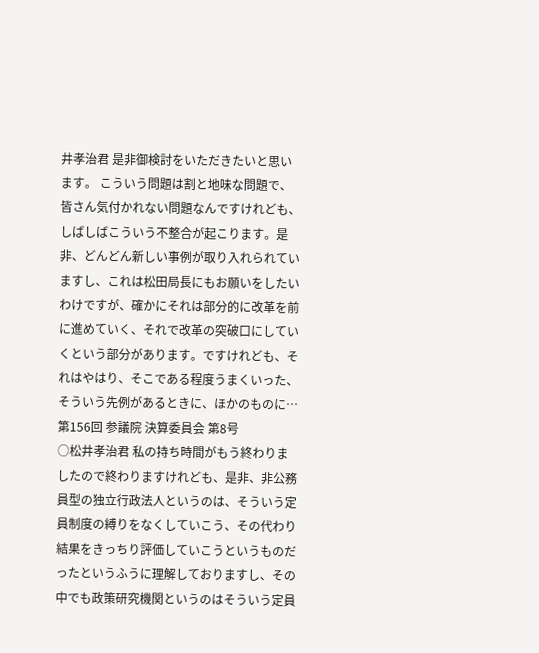井孝治君 是非御検討をいただきたいと思います。 こういう問題は割と地味な問題で、皆さん気付かれない問題なんですけれども、しばしばこういう不整合が起こります。是非、どんどん新しい事例が取り入れられていますし、これは松田局長にもお願いをしたいわけですが、確かにそれは部分的に改革を前に進めていく、それで改革の突破口にしていくという部分があります。ですけれども、それはやはり、そこである程度うまくいった、そういう先例があるときに、ほかのものに…
第156回 参議院 決算委員会 第8号
○松井孝治君 私の持ち時間がもう終わりましたので終わりますけれども、是非、非公務員型の独立行政法人というのは、そういう定員制度の縛りをなくしていこう、その代わり結果をきっちり評価していこうというものだったというふうに理解しておりますし、その中でも政策研究機関というのはそういう定員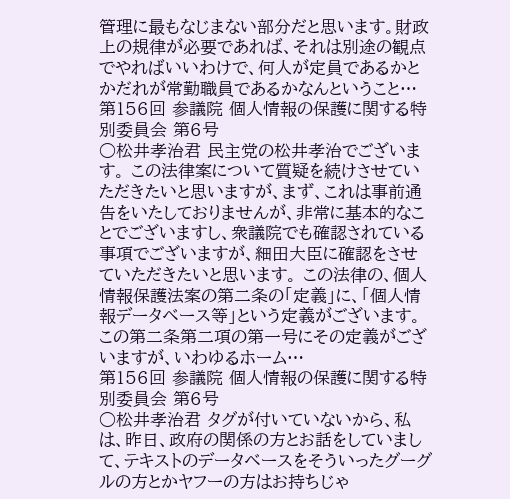管理に最もなじまない部分だと思います。財政上の規律が必要であれば、それは別途の観点でやればいいわけで、何人が定員であるかとかだれが常勤職員であるかなんということ…
第156回 参議院 個人情報の保護に関する特別委員会 第6号
○松井孝治君 民主党の松井孝治でございます。 この法律案について質疑を続けさせていただきたいと思いますが、まず、これは事前通告をいたしておりませんが、非常に基本的なことでございますし、衆議院でも確認されている事項でございますが、細田大臣に確認をさせていただきたいと思います。 この法律の、個人情報保護法案の第二条の「定義」に、「個人情報データベース等」という定義がございます。この第二条第二項の第一号にその定義がございますが、いわゆるホーム…
第156回 参議院 個人情報の保護に関する特別委員会 第6号
○松井孝治君 タグが付いていないから、私は、昨日、政府の関係の方とお話をしていまして、テキストのデータベースをそういったグーグルの方とかヤフーの方はお持ちじゃ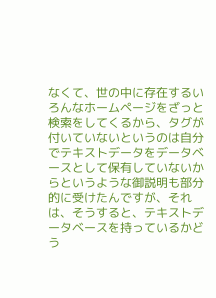なくて、世の中に存在するいろんなホームページをざっと検索をしてくるから、タグが付いていないというのは自分でテキストデータをデータベースとして保有していないからというような御説明も部分的に受けたんですが、それは、そうすると、テキストデータベースを持っているかどう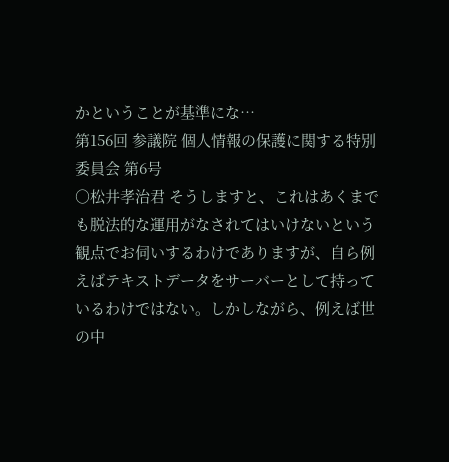かということが基準にな…
第156回 参議院 個人情報の保護に関する特別委員会 第6号
○松井孝治君 そうしますと、これはあくまでも脱法的な運用がなされてはいけないという観点でお伺いするわけでありますが、自ら例えばテキストデータをサーバーとして持っているわけではない。しかしながら、例えば世の中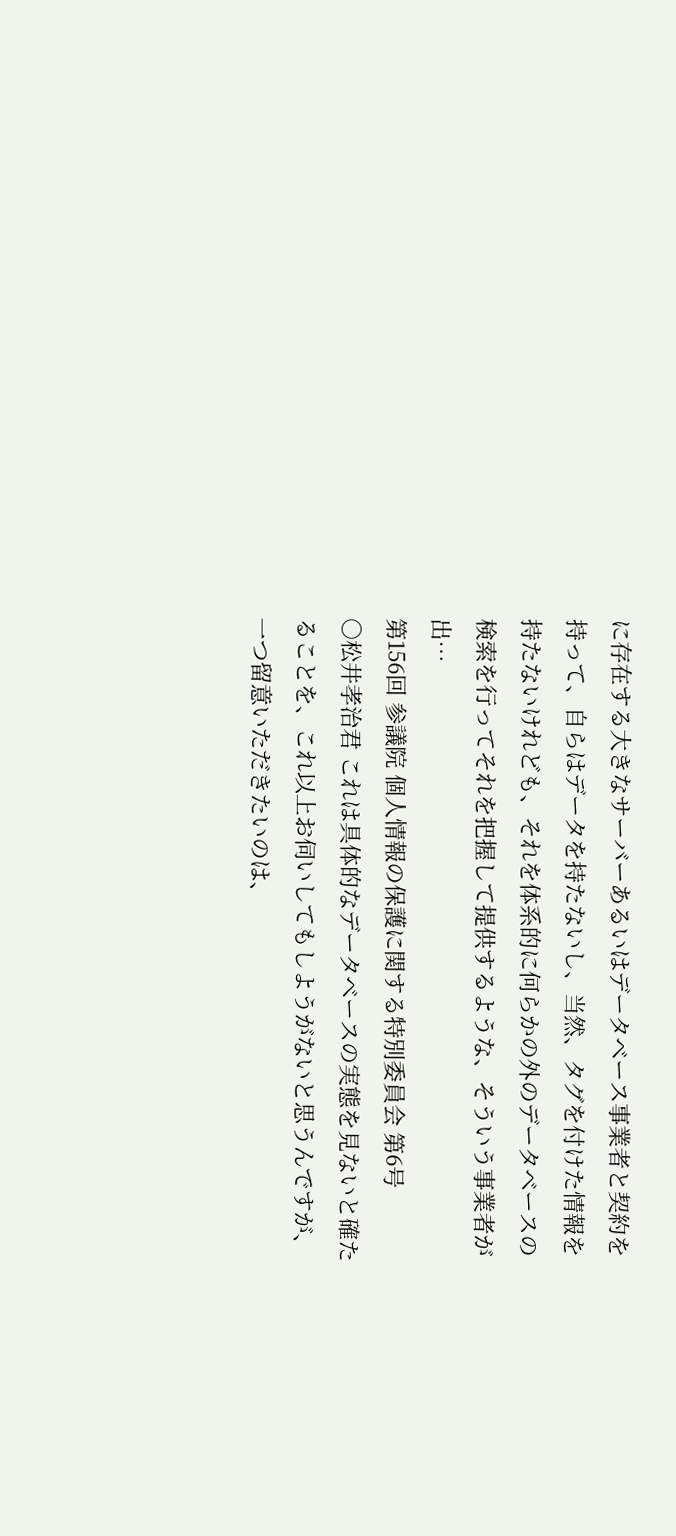に存在する大きなサーバーあるいはデータベース事業者と契約を持って、自らはデータを持たないし、当然、タグを付けた情報を持たないけれども、それを体系的に何らかの外のデータベースの検索を行ってそれを把握して提供するような、そういう事業者が出…
第156回 参議院 個人情報の保護に関する特別委員会 第6号
○松井孝治君 これは具体的なデータベースの実態を見ないと確たることを、これ以上お伺いしてもしようがないと思うんですが、一つ留意いただきたいのは、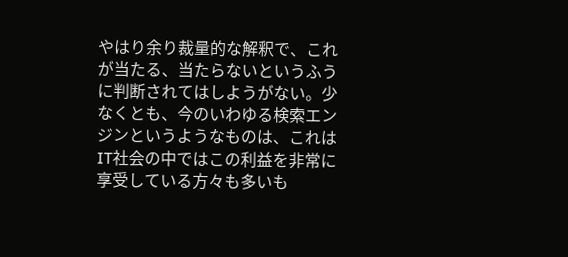やはり余り裁量的な解釈で、これが当たる、当たらないというふうに判断されてはしようがない。少なくとも、今のいわゆる検索エンジンというようなものは、これはIT社会の中ではこの利益を非常に享受している方々も多いも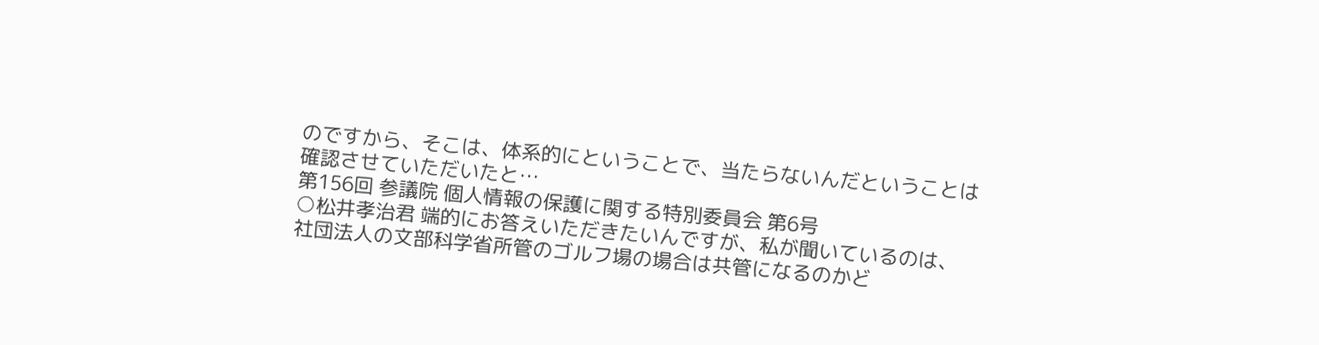のですから、そこは、体系的にということで、当たらないんだということは確認させていただいたと…
第156回 参議院 個人情報の保護に関する特別委員会 第6号
○松井孝治君 端的にお答えいただきたいんですが、私が聞いているのは、社団法人の文部科学省所管のゴルフ場の場合は共管になるのかど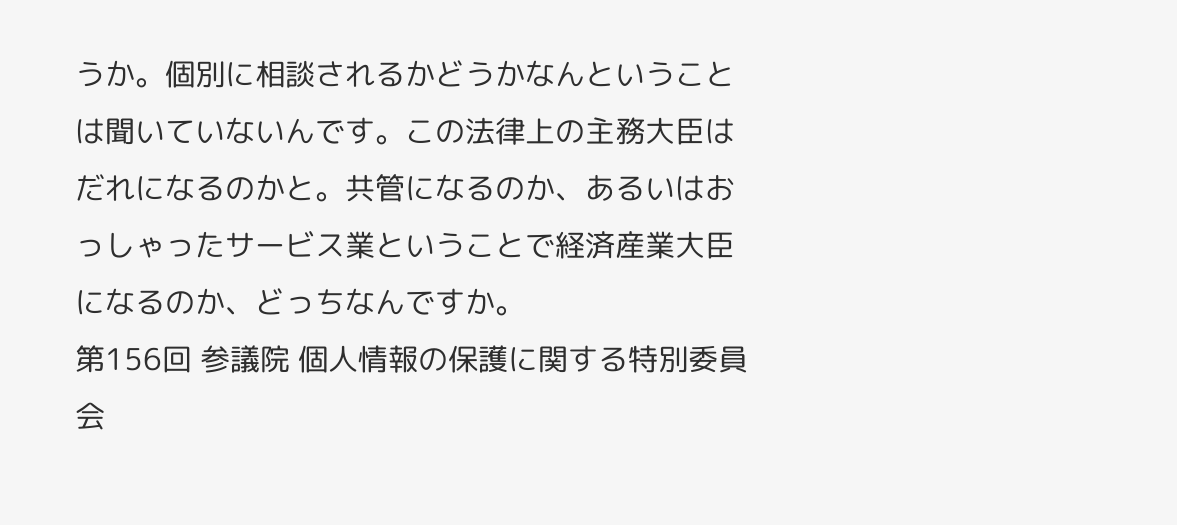うか。個別に相談されるかどうかなんということは聞いていないんです。この法律上の主務大臣はだれになるのかと。共管になるのか、あるいはおっしゃったサービス業ということで経済産業大臣になるのか、どっちなんですか。
第156回 参議院 個人情報の保護に関する特別委員会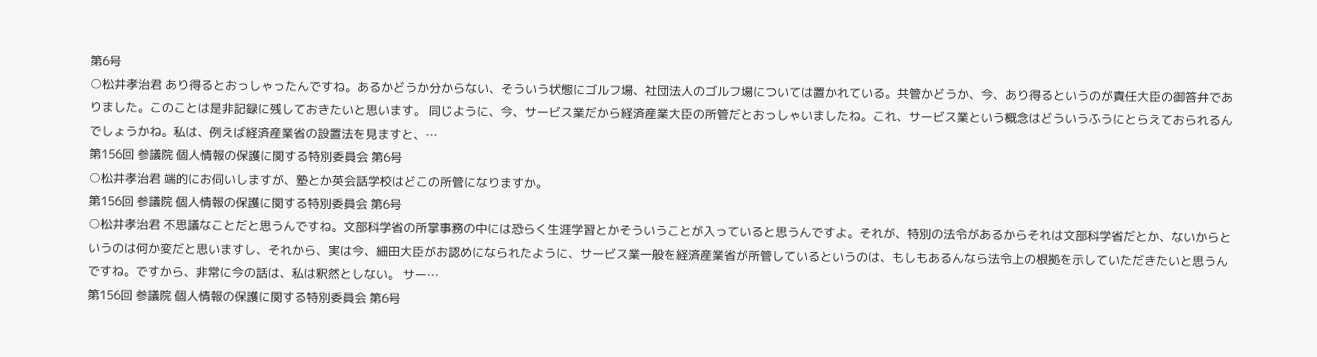第6号
○松井孝治君 あり得るとおっしゃったんですね。あるかどうか分からない、そういう状態にゴルフ場、社団法人のゴルフ場については置かれている。共管かどうか、今、あり得るというのが責任大臣の御答弁でありました。このことは是非記録に残しておきたいと思います。 同じように、今、サービス業だから経済産業大臣の所管だとおっしゃいましたね。これ、サービス業という概念はどういうふうにとらえておられるんでしょうかね。私は、例えば経済産業省の設置法を見ますと、…
第156回 参議院 個人情報の保護に関する特別委員会 第6号
○松井孝治君 端的にお伺いしますが、塾とか英会話学校はどこの所管になりますか。
第156回 参議院 個人情報の保護に関する特別委員会 第6号
○松井孝治君 不思議なことだと思うんですね。文部科学省の所掌事務の中には恐らく生涯学習とかそういうことが入っていると思うんですよ。それが、特別の法令があるからそれは文部科学省だとか、ないからというのは何か変だと思いますし、それから、実は今、細田大臣がお認めになられたように、サービス業一般を経済産業省が所管しているというのは、もしもあるんなら法令上の根拠を示していただきたいと思うんですね。ですから、非常に今の話は、私は釈然としない。 サー…
第156回 参議院 個人情報の保護に関する特別委員会 第6号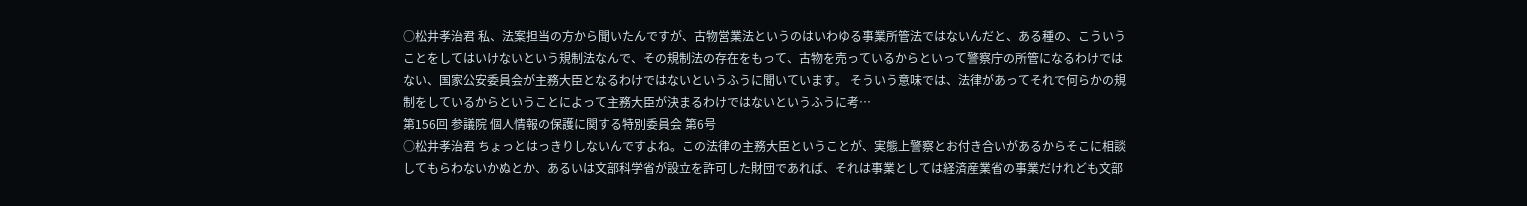○松井孝治君 私、法案担当の方から聞いたんですが、古物営業法というのはいわゆる事業所管法ではないんだと、ある種の、こういうことをしてはいけないという規制法なんで、その規制法の存在をもって、古物を売っているからといって警察庁の所管になるわけではない、国家公安委員会が主務大臣となるわけではないというふうに聞いています。 そういう意味では、法律があってそれで何らかの規制をしているからということによって主務大臣が決まるわけではないというふうに考…
第156回 参議院 個人情報の保護に関する特別委員会 第6号
○松井孝治君 ちょっとはっきりしないんですよね。この法律の主務大臣ということが、実態上警察とお付き合いがあるからそこに相談してもらわないかぬとか、あるいは文部科学省が設立を許可した財団であれば、それは事業としては経済産業省の事業だけれども文部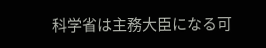科学省は主務大臣になる可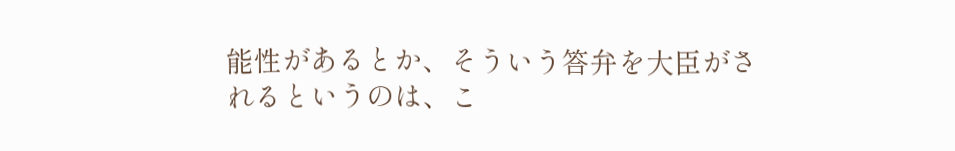能性があるとか、そういう答弁を大臣がされるというのは、こ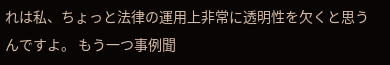れは私、ちょっと法律の運用上非常に透明性を欠くと思うんですよ。 もう一つ事例聞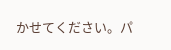かせてください。パ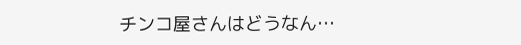チンコ屋さんはどうなん…